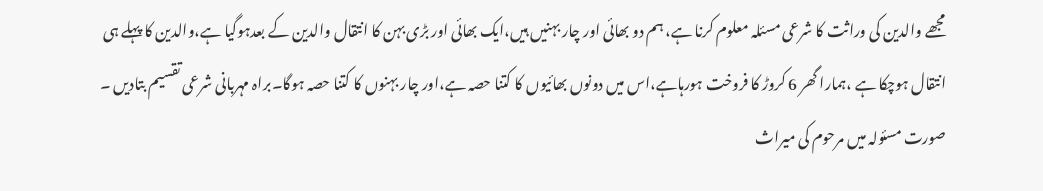مجھے والدین کی وراثت کا شرعی مسئلہ معلوم کرنا ہے، ہم دو بھائی اور چار بہنیں ہیں،ایک بھائی اور بڑی بہن کا انتقال والدین کے بعدہوگیا ہے،والدین کا پہلے ہی انتقال ہوچکا ہے ،ہمارا گھر 6 کروڑ کا فروخت ہورہاہے،اس میں دونوں بھائیوں کا کتنا حصہ ہے،اور چار بہنوں کا کتنا حصہ ہوگا۔براہ مہربانی شرعی تقسیم بتادیں ۔
صورت مسئولہ میں مرحوم کی میراث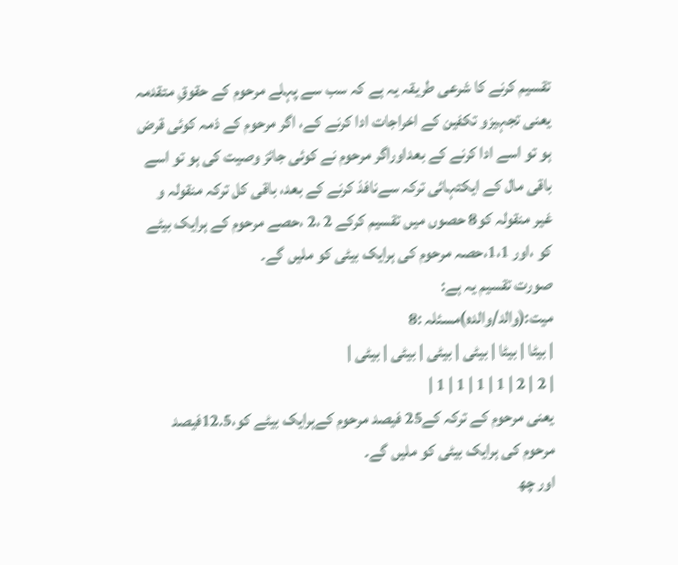تقسیم کرنے کا شرعی طریقہ یہ ہے کہ سب سے پہلے مرحوم کے حقوقِ متقدمہ یعنی تجہیزو تکفین کے اخراجات ادا کرنے کے، اگر مرحوم کے ذمہ کوئی قرض ہو تو اسے ادا کرنے کے بعداوراگر مرحوم نے کوئی جائز وصیت کی ہو تو اسے باقی مال کے ایکتہائی ترکہ سےنافذ کرنے کے بعد، باقی کل ترکہ منقولہ و غیر منقولہ کو8 حصوں میں تقسیم کرکے 2 ،2 ،حصے مرحوم کے ہرایک بیٹے کو ،اور 1،1،حصہ مرحوم کی ہرایک بیٹی کو ملیں گے۔
صورت تقسیم یہ ہے:
میت:(والد/والدہ)مسئلہ :8
| بیٹا | بیٹا | بیٹی | بیٹی | بیٹی | بیٹی |
| 2 | 2 | 1 | 1 | 1 | 1 |
یعنی مرحوم کے ترکہ کے25 فیصد مرحوم کےہرایک بیٹے کو،12.5فیصد مرحوم کی ہرایک بیٹی کو ملیں گے۔
اور چھ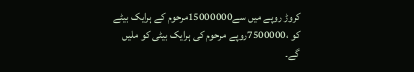کروڑ روپے میں سے15000000مرحوم کے ہرایک بیٹے کو ،7500000روپے مرحوم کی ہرایک بیٹی کو ملیں گے۔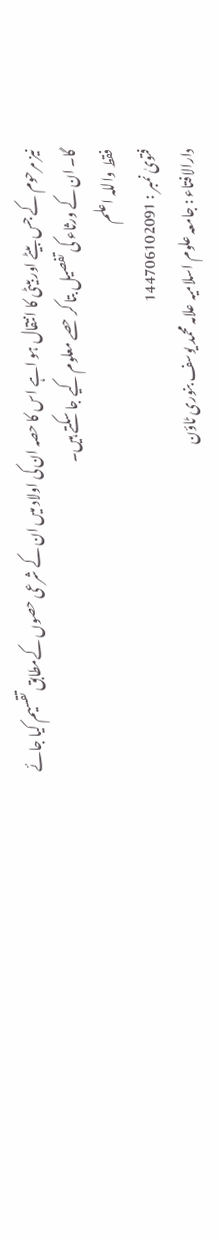نیز مرحوم کے جس بیٹے اور بیٹی کا انتقال ہو اہے اس کا حصہ ان کی اولاد میں ان کے شرعی حصوں کےمطابق تقسیم کیا جائے گا۔ ان کے ورثاء کی تفصیل بتا کر حصے معلوم کیے جا سکتے ہیں۔
فقط واللہ اعلم
فتویٰ نمبر : 144706102091
دارالافتاء : جامعہ علوم اسلامیہ علامہ محمد یوسف بنوری ٹاؤن